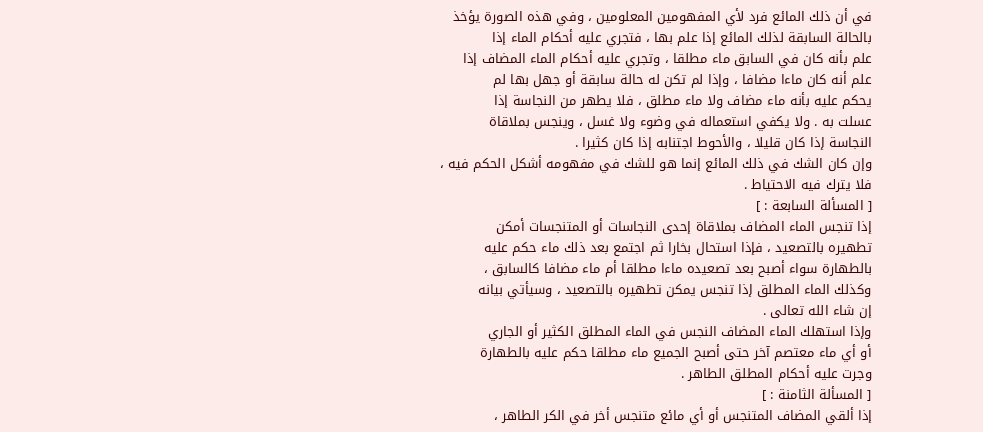في أن ذلك المائع فرد لأي المفهومين المعلومين ، وفي هذه الصورة يؤخذ
بالحالة السابقة لذلك المائع إذا علم بها ، فتجري عليه أحكام الماء إذا
علم بأنه كان في السابق ماء مطلقا ، وتجري عليه أحكام الماء المضاف إذا
علم أنه كان ماءا مضافا ، وإذا لم تكن له حالة سابقة أو جهل بها لم
يحكم عليه بأنه ماء مضاف ولا ماء مطلق ، فلا يطهر من النجاسة إذا
عسلت به . ولا يكفي استعماله في وضوء ولا غسل ، وينجس بملاقاة
النجاسة إذا كان قليلا ، والأحوط اجتنابه إذا كان كثيرا .
وإن كان الشك في ذلك المائع إنما هو للشك في مفهومه أشكل الحكم فيه ،
فلا يترك فيه الاحتياط .
[ المسألة السابعة : ]
إذا تنجس الماء المضاف بملاقاة إحدى النجاسات أو المتنجسات أمكن
تطهيره بالتصعيد ، فإذا استحال بخارا ثم اجتمع بعد ذلك ماء حكم عليه
بالطهارة سواء أصبح بعد تصعيده ماءا مطلقا أم ماء مضافا كالسابق ،
وكذلك الماء المطلق إذا تنجس يمكن تطهيره بالتصعيد ، وسيأتي بيانه
إن شاء الله تعالى .
وإذا استهلك الماء المضاف النجس في الماء المطلق الكثير أو الجاري
أو أي ماء معتصم آخر حتى أصبح الجميع ماء مطلقا حكم عليه بالطهارة
وجرت عليه أحكام المطلق الطاهر .
[ المسألة الثامنة : ]
إذا ألقي المضاف المتنجس أو أي مائع متنجس أخر في الكر الطاهر ،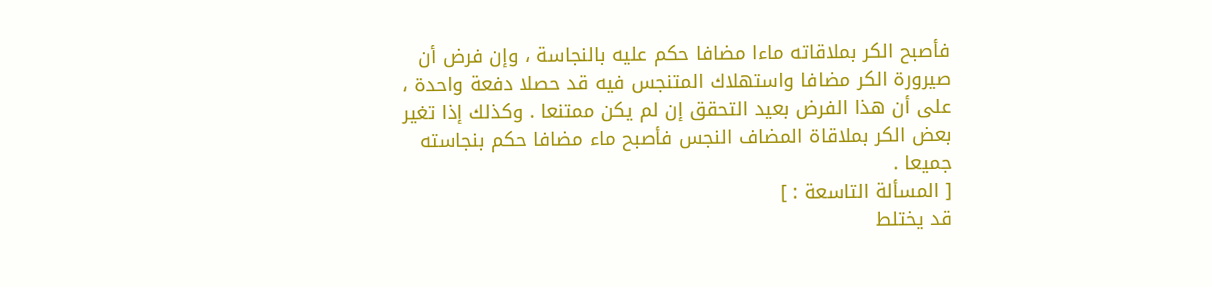فأصبح الكر بملاقاته ماءا مضافا حكم عليه بالنجاسة ، وإن فرض أن
صيرورة الكر مضافا واستهلاك المتنجس فيه قد حصلا دفعة واحدة ،
على أن هذا الفرض بعيد التحقق إن لم يكن ممتنعا . وكذلك إذا تغير
بعض الكر بملاقاة المضاف النجس فأصبح ماء مضافا حكم بنجاسته
جميعا .
[ المسألة التاسعة : ]
قد يختلط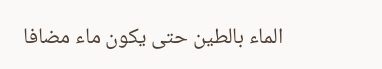الماء بالطين حتى يكون ماء مضافا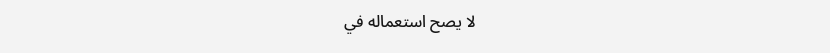لا يصح استعماله في